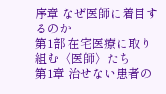序章 なぜ医師に着目するのか
第1部 在宅医療に取り組む〈医師〉たち
第1章 治せない患者の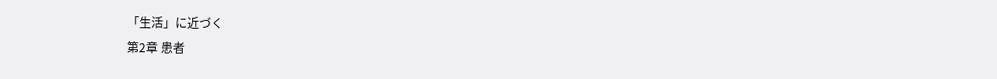「生活」に近づく
第2章 患者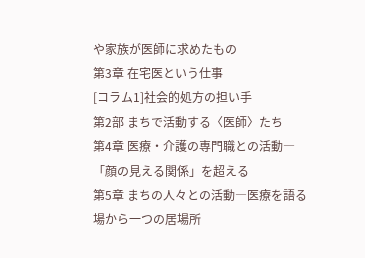や家族が医師に求めたもの
第3章 在宅医という仕事
[コラム1]社会的処方の担い手
第2部 まちで活動する〈医師〉たち
第4章 医療・介護の専門職との活動―「顔の見える関係」を超える
第5章 まちの人々との活動―医療を語る場から一つの居場所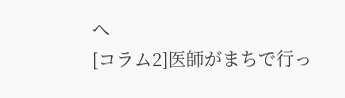へ
[コラム2]医師がまちで行っ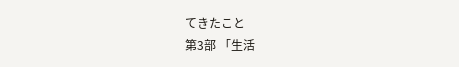てきたこと
第3部 「生活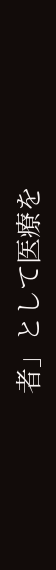者」として医療を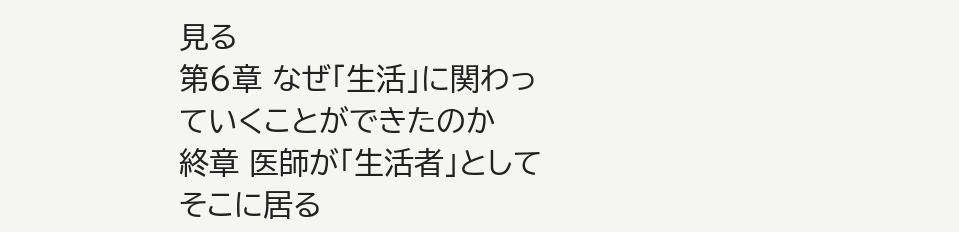見る
第6章 なぜ「生活」に関わっていくことができたのか
終章 医師が「生活者」としてそこに居る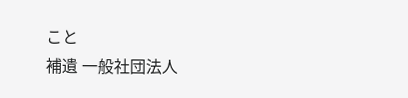こと
補遺 一般社団法人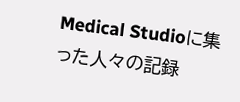Medical Studioに集った人々の記録